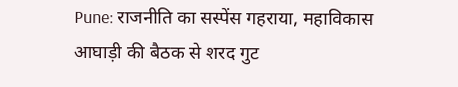Pune: राजनीति का सस्पेंस गहराया, महाविकास आघाड़ी की बैठक से शरद गुट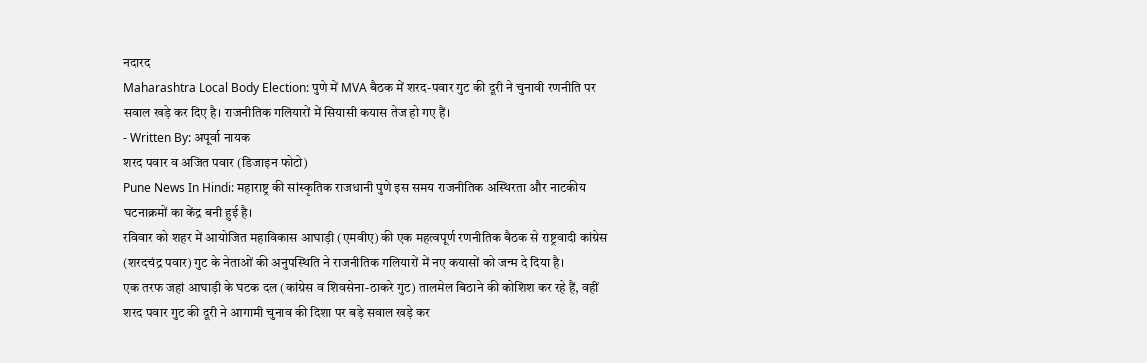नदारद
Maharashtra Local Body Election: पुणे में MVA बैठक में शरद-पवार गुट की दूरी ने चुनावी रणनीति पर सवाल खड़े कर दिए है। राजनीतिक गलियारों में सियासी कयास तेज हो गए हैं।
- Written By: अपूर्वा नायक
शरद पवार व अजित पवार (डिजाइन फोटो)
Pune News In Hindi: महाराष्ट्र की सांस्कृतिक राजधानी पुणे इस समय राजनीतिक अस्थिरता और नाटकीय घटनाक्रमों का केंद्र बनी हुई है।
रविवार को शहर में आयोजित महाविकास आघाड़ी (एमवीए) की एक महत्वपूर्ण रणनीतिक बैठक से राष्ट्रवादी कांग्रेस (शरदचंद्र पवार) गुट के नेताओं की अनुपस्थिति ने राजनीतिक गलियारों में नए कयासों को जन्म दे दिया है।
एक तरफ जहां आघाड़ी के घटक दल (कांग्रेस व शिवसेना-ठाकरे गुट) तालमेल बिठाने की कोशिश कर रहे हैं, वहीं शरद पवार गुट की दूरी ने आगामी चुनाव की दिशा पर बड़े सवाल खड़े कर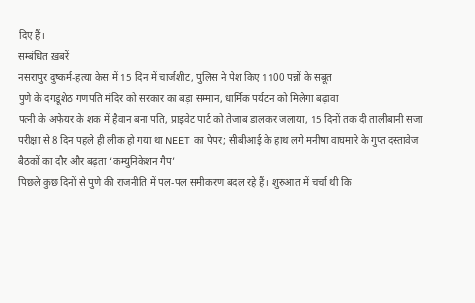दिए हैं।
सम्बंधित ख़बरें
नसरापुर दुष्कर्म-हत्या केस में 15 दिन में चार्जशीट, पुलिस ने पेश किए 1100 पन्नों के सबूत
पुणे के दगडूशेठ गणपति मंदिर को सरकार का बड़ा सम्मान, धार्मिक पर्यटन को मिलेगा बढ़ावा
पत्नी के अफेयर के शक में हैवान बना पति, प्राइवेट पार्ट को तेजाब डालकर जलाया, 15 दिनों तक दी तालीबानी सजा
परीक्षा से 8 दिन पहले ही लीक हो गया था NEET का पेपर; सीबीआई के हाथ लगे मनीषा वाघमारे के गुप्त दस्तावेज
बैठकों का दौर और बढ़ता ‘कम्युनिकेशन गैप’
पिछले कुछ दिनों से पुणे की राजनीति में पल-पल समीकरण बदल रहे हैं। शुरुआत में चर्चा थी कि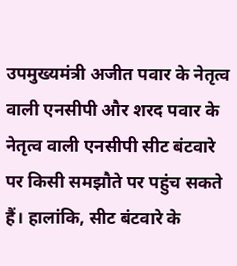उपमुख्यमंत्री अजीत पवार के नेतृत्व वाली एनसीपी और शरद पवार के नेतृत्व वाली एनसीपी सीट बंटवारे पर किसी समझौते पर पहुंच सकते हैं। हालांकि, सीट बंटवारे के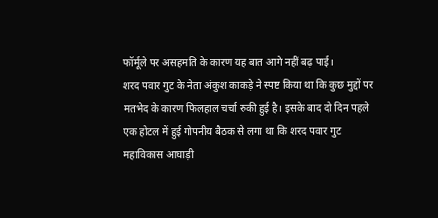फॉर्मूले पर असहमति के कारण यह बात आगे नहीं बढ़ पाई।
शरद पवार गुट के नेता अंकुश काकड़े ने स्पष्ट किया था कि कुछ मुद्दों पर मतभेद के कारण फिलहाल चर्चा रुकी हुई है। इसके बाद दो दिन पहले एक होटल में हुई गोपनीय बैठक से लगा था कि शरद पवार गुट महाविकास आघाड़ी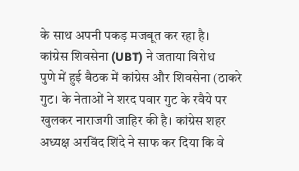के साथ अपनी पकड़ मजबूत कर रहा है।
कांग्रेस शिवसेना (UBT) ने जताया विरोध
पुणे में हुई बैठक में कांग्रेस और शिवसेना (ठाकरे गुट। के नेताओं ने शरद पवार गुट के रवैये पर खुलकर नाराजगी जाहिर की है। कांग्रेस शहर अध्यक्ष अरविंद शिंदे ने साफ कर दिया कि वे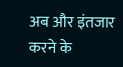अब और इंतजार करने के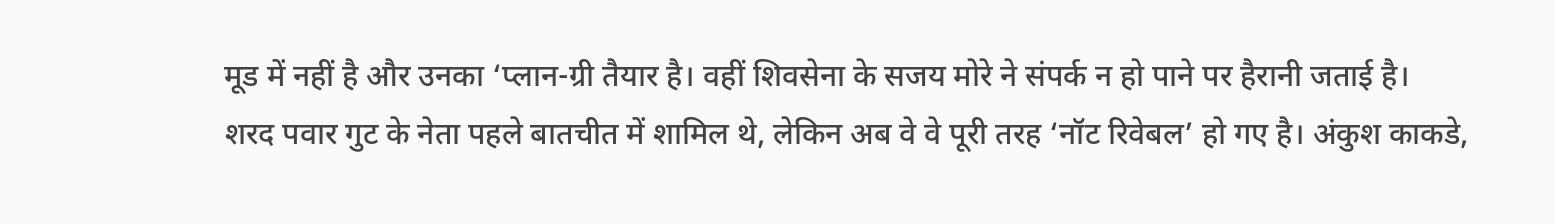मूड में नहीं है और उनका ‘प्लान-ग्री तैयार है। वहीं शिवसेना के सजय मोरे ने संपर्क न हो पाने पर हैरानी जताई है।
शरद पवार गुट के नेता पहले बातचीत में शामिल थे, लेकिन अब वे वे पूरी तरह ‘नॉट रिवेबल’ हो गए है। अंकुश काकडे,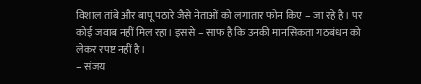विशाल तांबे और बापू पठारे जैसे नेताओं को लगातार फोन किए – जा रहे है। पर कोई जवाब नहीं मिल रहा। इससे – साफ है कि उनकी मानसिकता गठबंधन को लेकर रपष्ट नहीं है।
– संजय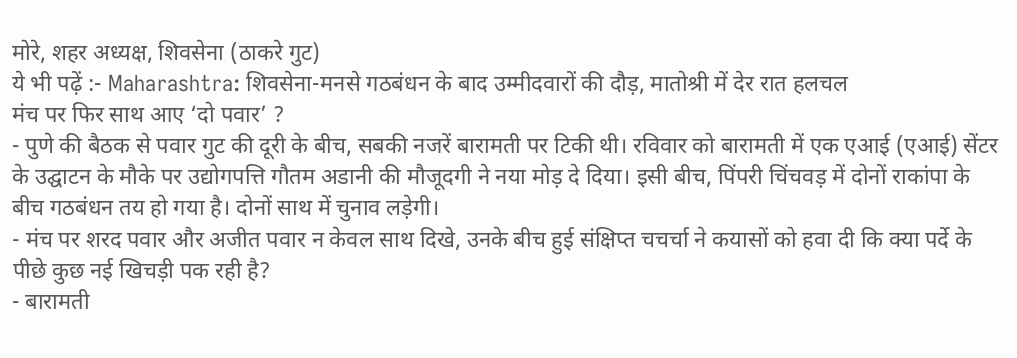मोरे, शहर अध्यक्ष, शिवसेना (ठाकरे गुट)
ये भी पढ़ें :- Maharashtra: शिवसेना-मनसे गठबंधन के बाद उम्मीदवारों की दौड़, मातोश्री में देर रात हलचल
मंच पर फिर साथ आए ‘दो पवार’ ?
- पुणे की बैठक से पवार गुट की दूरी के बीच, सबकी नजरें बारामती पर टिकी थी। रविवार को बारामती में एक एआई (एआई) सेंटर के उद्घाटन के मौके पर उद्योगपत्ति गौतम अडानी की मौजूदगी ने नया मोड़ दे दिया। इसी बीच, पिंपरी चिंचवड़ में दोनों राकांपा के बीच गठबंधन तय हो गया है। दोनों साथ में चुनाव लड़ेगी।
- मंच पर शरद पवार और अजीत पवार न केवल साथ दिखे, उनके बीच हुई संक्षिप्त चचर्चा ने कयासों को हवा दी कि क्या पर्दे के पीछे कुछ नई खिचड़ी पक रही है?
- बारामती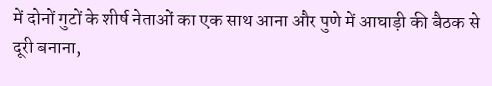में दोनों गुटों के शीर्ष नेताओं का एक साथ आना और पुणे में आघाड़ी की बैठक से दूरी बनाना,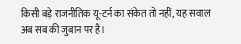किसी बड़े राजनीतिक यू-टर्न का संकेत तो नहीं, यह सवाल अब सब की जुबान पर है।